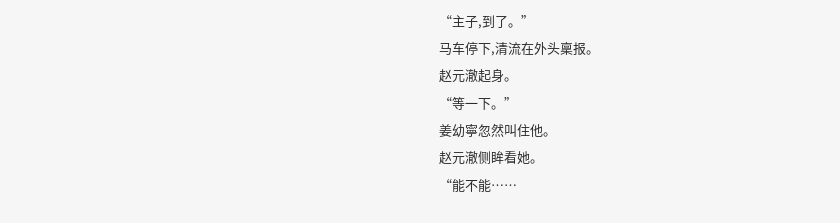“主子,到了。”
马车停下,清流在外头稟报。
赵元澈起身。
“等一下。”
姜幼寧忽然叫住他。
赵元澈侧眸看她。
“能不能……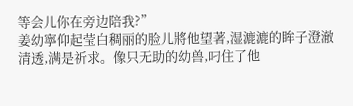等会儿你在旁边陪我?”
姜幼寧仰起莹白稠丽的脸儿將他望著,湿漉漉的眸子澄澈清透,满是祈求。像只无助的幼兽,叼住了他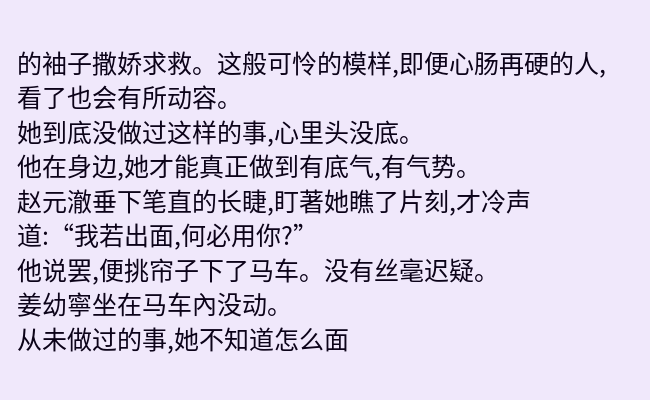的袖子撒娇求救。这般可怜的模样,即便心肠再硬的人,看了也会有所动容。
她到底没做过这样的事,心里头没底。
他在身边,她才能真正做到有底气,有气势。
赵元澈垂下笔直的长睫,盯著她瞧了片刻,才冷声道:“我若出面,何必用你?”
他说罢,便挑帘子下了马车。没有丝毫迟疑。
姜幼寧坐在马车內没动。
从未做过的事,她不知道怎么面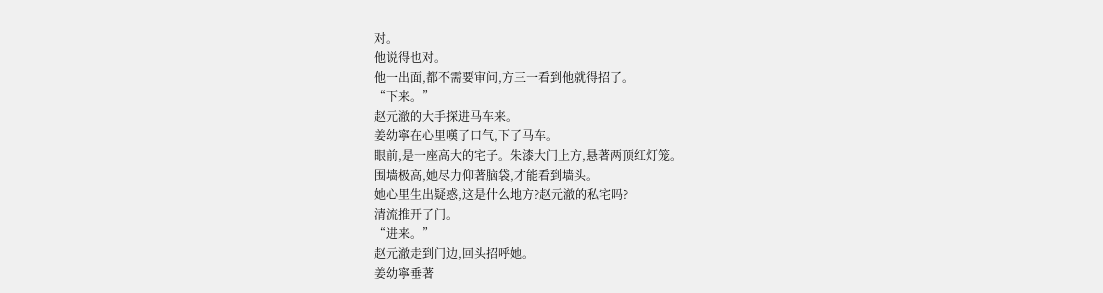对。
他说得也对。
他一出面,都不需要审问,方三一看到他就得招了。
“下来。”
赵元澈的大手探进马车来。
姜幼寧在心里嘆了口气,下了马车。
眼前,是一座高大的宅子。朱漆大门上方,悬著两顶红灯笼。
围墙极高,她尽力仰著脑袋,才能看到墙头。
她心里生出疑惑,这是什么地方?赵元澈的私宅吗?
清流推开了门。
“进来。”
赵元澈走到门边,回头招呼她。
姜幼寧垂著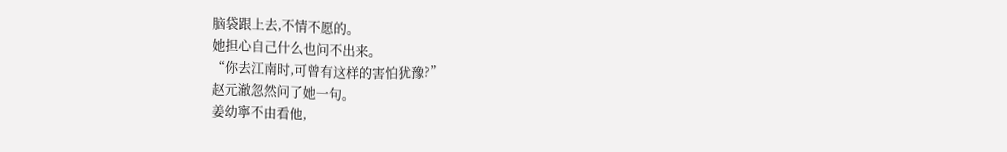脑袋跟上去,不情不愿的。
她担心自己什么也问不出来。
“你去江南时,可曾有这样的害怕犹豫?”
赵元澈忽然问了她一句。
姜幼寧不由看他,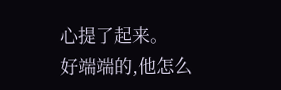心提了起来。
好端端的,他怎么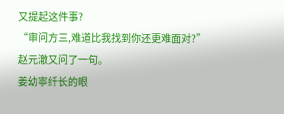又提起这件事?
“审问方三,难道比我找到你还更难面对?”
赵元澈又问了一句。
姜幼寧纤长的眼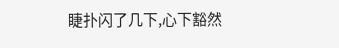睫扑闪了几下,心下豁然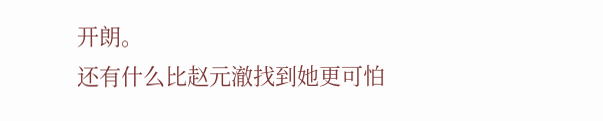开朗。
还有什么比赵元澈找到她更可怕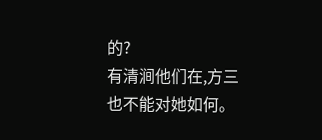的?
有清涧他们在,方三也不能对她如何。